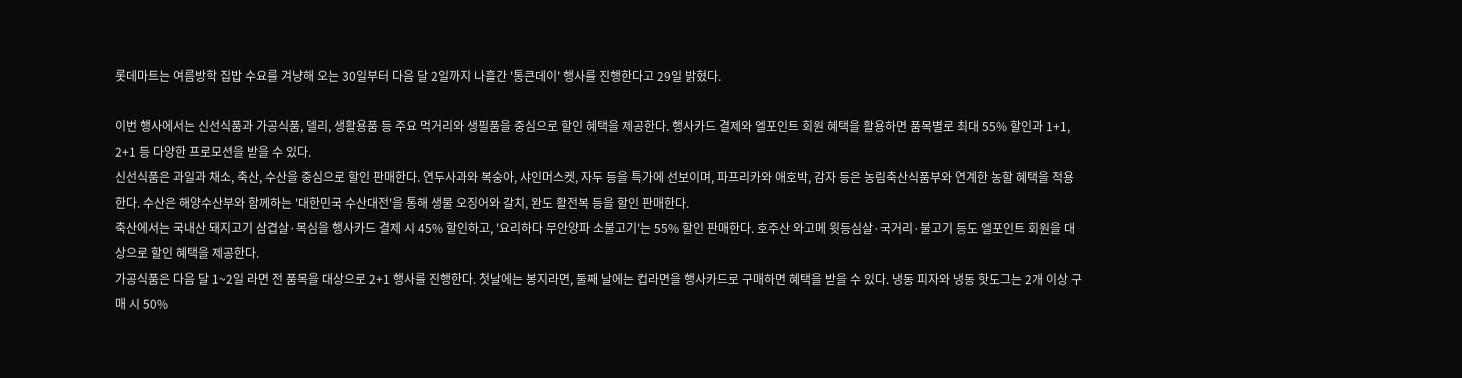롯데마트는 여름방학 집밥 수요를 겨냥해 오는 30일부터 다음 달 2일까지 나흘간 '통큰데이' 행사를 진행한다고 29일 밝혔다.

이번 행사에서는 신선식품과 가공식품, 델리, 생활용품 등 주요 먹거리와 생필품을 중심으로 할인 혜택을 제공한다. 행사카드 결제와 엘포인트 회원 혜택을 활용하면 품목별로 최대 55% 할인과 1+1, 2+1 등 다양한 프로모션을 받을 수 있다.
신선식품은 과일과 채소, 축산, 수산을 중심으로 할인 판매한다. 연두사과와 복숭아, 샤인머스켓, 자두 등을 특가에 선보이며, 파프리카와 애호박, 감자 등은 농림축산식품부와 연계한 농할 혜택을 적용한다. 수산은 해양수산부와 함께하는 '대한민국 수산대전'을 통해 생물 오징어와 갈치, 완도 활전복 등을 할인 판매한다.
축산에서는 국내산 돼지고기 삼겹살·목심을 행사카드 결제 시 45% 할인하고, '요리하다 무안양파 소불고기'는 55% 할인 판매한다. 호주산 와고메 윗등심살·국거리·불고기 등도 엘포인트 회원을 대상으로 할인 혜택을 제공한다.
가공식품은 다음 달 1~2일 라면 전 품목을 대상으로 2+1 행사를 진행한다. 첫날에는 봉지라면, 둘째 날에는 컵라면을 행사카드로 구매하면 혜택을 받을 수 있다. 냉동 피자와 냉동 핫도그는 2개 이상 구매 시 50%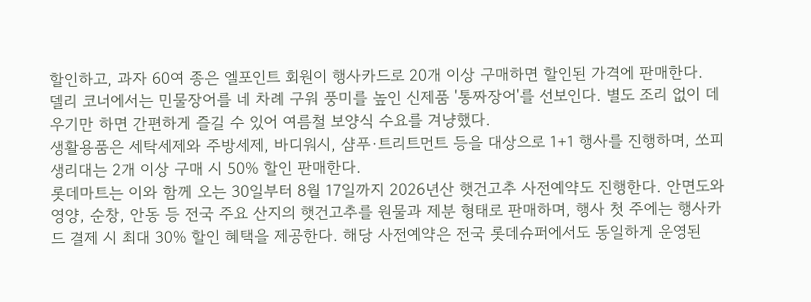할인하고, 과자 60여 종은 엘포인트 회원이 행사카드로 20개 이상 구매하면 할인된 가격에 판매한다.
델리 코너에서는 민물장어를 네 차례 구워 풍미를 높인 신제품 '통짜장어'를 선보인다. 별도 조리 없이 데우기만 하면 간편하게 즐길 수 있어 여름철 보양식 수요를 겨냥했다.
생활용품은 세탁세제와 주방세제, 바디워시, 샴푸·트리트먼트 등을 대상으로 1+1 행사를 진행하며, 쏘피 생리대는 2개 이상 구매 시 50% 할인 판매한다.
롯데마트는 이와 함께 오는 30일부터 8월 17일까지 2026년산 햇건고추 사전예약도 진행한다. 안면도와 영양, 순창, 안동 등 전국 주요 산지의 햇건고추를 원물과 제분 형태로 판매하며, 행사 첫 주에는 행사카드 결제 시 최대 30% 할인 혜택을 제공한다. 해당 사전예약은 전국 롯데슈퍼에서도 동일하게 운영된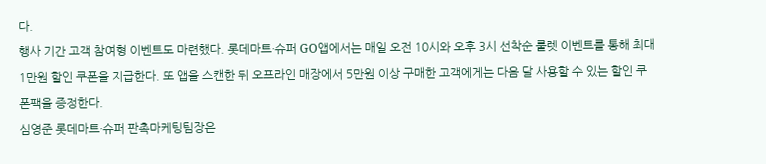다.
행사 기간 고객 참여형 이벤트도 마련했다. 롯데마트·슈퍼 GO앱에서는 매일 오전 10시와 오후 3시 선착순 룰렛 이벤트를 통해 최대 1만원 할인 쿠폰을 지급한다. 또 앱을 스캔한 뒤 오프라인 매장에서 5만원 이상 구매한 고객에게는 다음 달 사용할 수 있는 할인 쿠폰팩을 증정한다.
심영준 롯데마트·슈퍼 판촉마케팅팀장은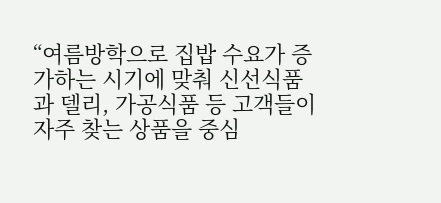“여름방학으로 집밥 수요가 증가하는 시기에 맞춰 신선식품과 델리, 가공식품 등 고객들이 자주 찾는 상품을 중심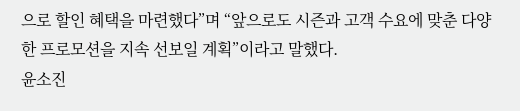으로 할인 혜택을 마련했다”며 “앞으로도 시즌과 고객 수요에 맞춘 다양한 프로모션을 지속 선보일 계획”이라고 말했다.
윤소진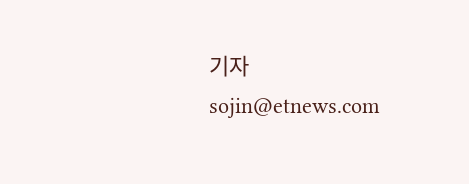기자 sojin@etnews.com